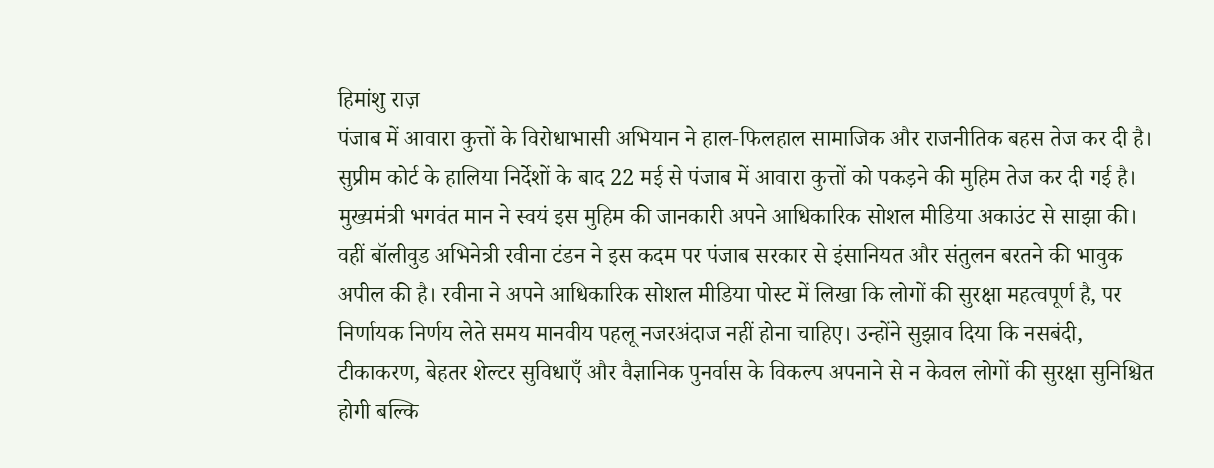हिमांशु राज़
पंजाब में आवारा कुत्तों के विरोधाभासी अभियान ने हाल‑फिलहाल सामाजिक और राजनीतिक बहस तेज कर दी है। सुप्रीम कोर्ट के हालिया निर्देशों के बाद 22 मई से पंजाब में आवारा कुत्तों को पकड़ने की मुहिम तेज कर दी गई है। मुख्यमंत्री भगवंत मान ने स्वयं इस मुहिम की जानकारी अपने आधिकारिक सोशल मीडिया अकाउंट से साझा की। वहीं बॉलीवुड अभिनेत्री रवीना टंडन ने इस कदम पर पंजाब सरकार से इंसानियत और संतुलन बरतने की भावुक अपील की है। रवीना ने अपने आधिकारिक सोशल मीडिया पोस्ट में लिखा कि लोगों की सुरक्षा महत्वपूर्ण है, पर निर्णायक निर्णय लेते समय मानवीय पहलू नजरअंदाज नहीं होना चाहिए। उन्होंने सुझाव दिया कि नसबंदी, टीकाकरण, बेहतर शेल्टर सुविधाएँ और वैज्ञानिक पुनर्वास के विकल्प अपनाने से न केवल लोगों की सुरक्षा सुनिश्चित होगी बल्कि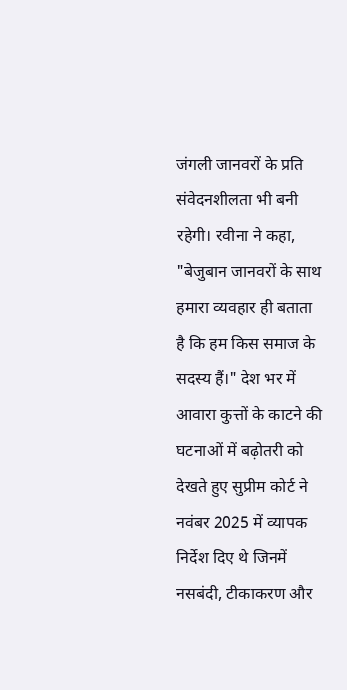जंगली जानवरों के प्रति संवेदनशीलता भी बनी रहेगी। रवीना ने कहा, "बेजुबान जानवरों के साथ हमारा व्यवहार ही बताता है कि हम किस समाज के सदस्य हैं।" देश भर में आवारा कुत्तों के काटने की घटनाओं में बढ़ोतरी को देखते हुए सुप्रीम कोर्ट ने नवंबर 2025 में व्यापक निर्देश दिए थे जिनमें नसबंदी, टीकाकरण और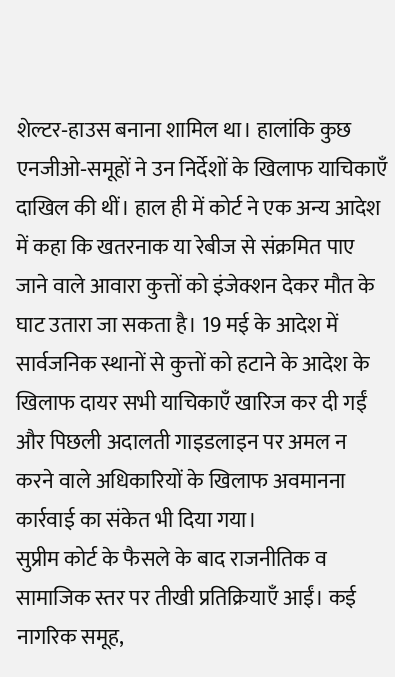शेल्टर‑हाउस बनाना शामिल था। हालांकि कुछ एनजीओ‑समूहों ने उन निर्देशों के खिलाफ याचिकाएँ दाखिल की थीं। हाल ही में कोर्ट ने एक अन्य आदेश में कहा कि खतरनाक या रेबीज से संक्रमित पाए जाने वाले आवारा कुत्तों को इंजेक्शन देकर मौत के घाट उतारा जा सकता है। 19 मई के आदेश में सार्वजनिक स्थानों से कुत्तों को हटाने के आदेश के खिलाफ दायर सभी याचिकाएँ खारिज कर दी गईं और पिछली अदालती गाइडलाइन पर अमल न करने वाले अधिकारियों के खिलाफ अवमानना कार्रवाई का संकेत भी दिया गया।
सुप्रीम कोर्ट के फैसले के बाद राजनीतिक व सामाजिक स्तर पर तीखी प्रतिक्रियाएँ आईं। कई नागरिक समूह,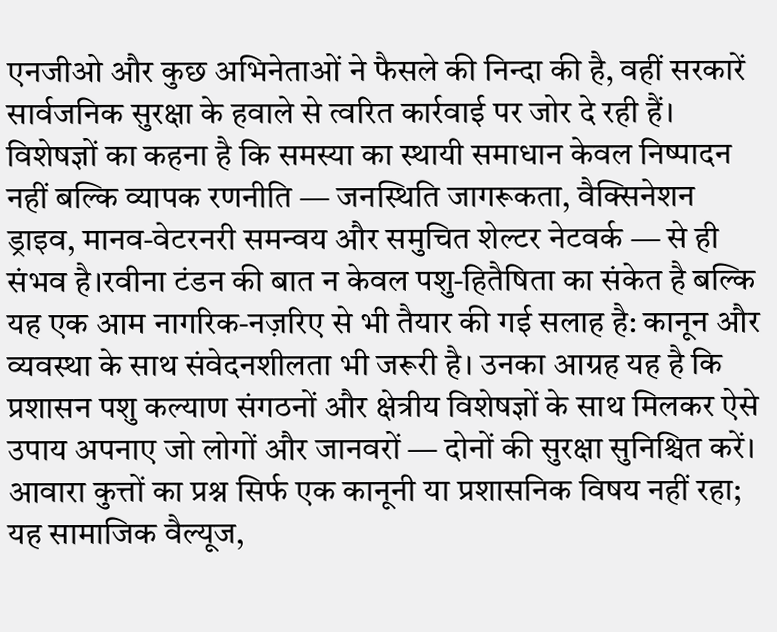एनजीओ और कुछ अभिनेताओं ने फैसले की निन्दा की है, वहीं सरकारें सार्वजनिक सुरक्षा के हवाले से त्वरित कार्रवाई पर जोर दे रही हैं। विशेषज्ञों का कहना है कि समस्या का स्थायी समाधान केवल निष्पादन नहीं बल्कि व्यापक रणनीति — जनस्थिति जागरूकता, वैक्सिनेशन ड्राइव, मानव‑वेटरनरी समन्वय और समुचित शेल्टर नेटवर्क — से ही संभव है।रवीना टंडन की बात न केवल पशु‑हितैषिता का संकेत है बल्कि यह एक आम नागरिक‑नज़रिए से भी तैयार की गई सलाह है: कानून और व्यवस्था के साथ संवेदनशीलता भी जरूरी है। उनका आग्रह यह है कि प्रशासन पशु कल्याण संगठनों और क्षेत्रीय विशेषज्ञों के साथ मिलकर ऐसे उपाय अपनाए जो लोगों और जानवरों — दोनों की सुरक्षा सुनिश्चित करें।
आवारा कुत्तों का प्रश्न सिर्फ एक कानूनी या प्रशासनिक विषय नहीं रहा; यह सामाजिक वैल्यूज,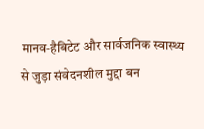मानव‑हैबिटेट और सार्वजनिक स्वास्थ्य से जुड़ा संवेदनशील मुद्दा बन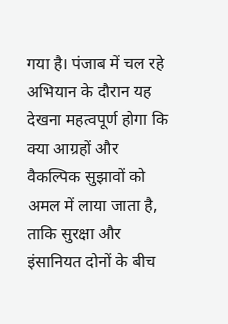गया है। पंजाब में चल रहे अभियान के दौरान यह देखना महत्वपूर्ण होगा कि क्या आग्रहों और वैकल्पिक सुझावों को अमल में लाया जाता है, ताकि सुरक्षा और इंसानियत दोनों के बीच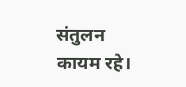संतुलन कायम रहे।